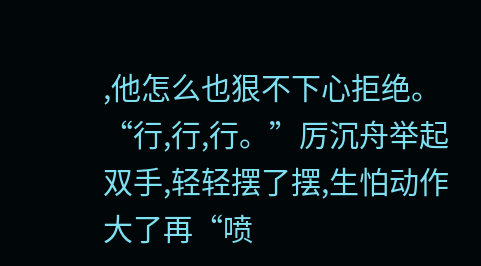,他怎么也狠不下心拒绝。
“行,行,行。”厉沉舟举起双手,轻轻摆了摆,生怕动作大了再“喷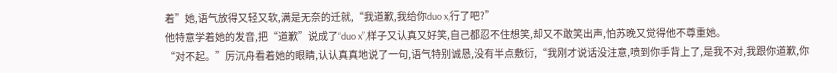着”她,语气放得又轻又软,满是无奈的迁就,“我道歉,我给你duo x,行了吧?”
他特意学着她的发音,把“道歉”说成了“duo x”,样子又认真又好笑,自己都忍不住想笑,却又不敢笑出声,怕苏晚又觉得他不尊重她。
“对不起。”厉沉舟看着她的眼睛,认认真真地说了一句,语气特别诚恳,没有半点敷衍,“我刚才说话没注意,喷到你手背上了,是我不对,我跟你道歉,你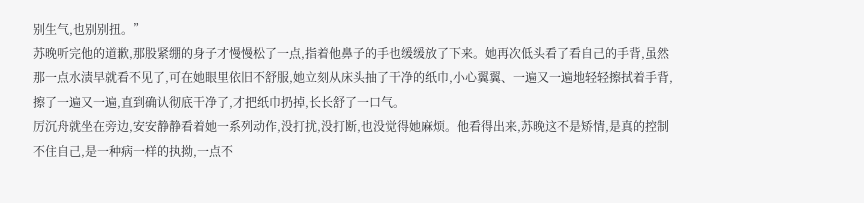别生气,也别别扭。”
苏晚听完他的道歉,那股紧绷的身子才慢慢松了一点,指着他鼻子的手也缓缓放了下来。她再次低头看了看自己的手背,虽然那一点水渍早就看不见了,可在她眼里依旧不舒服,她立刻从床头抽了干净的纸巾,小心翼翼、一遍又一遍地轻轻擦拭着手背,擦了一遍又一遍,直到确认彻底干净了,才把纸巾扔掉,长长舒了一口气。
厉沉舟就坐在旁边,安安静静看着她一系列动作,没打扰,没打断,也没觉得她麻烦。他看得出来,苏晚这不是矫情,是真的控制不住自己,是一种病一样的执拗,一点不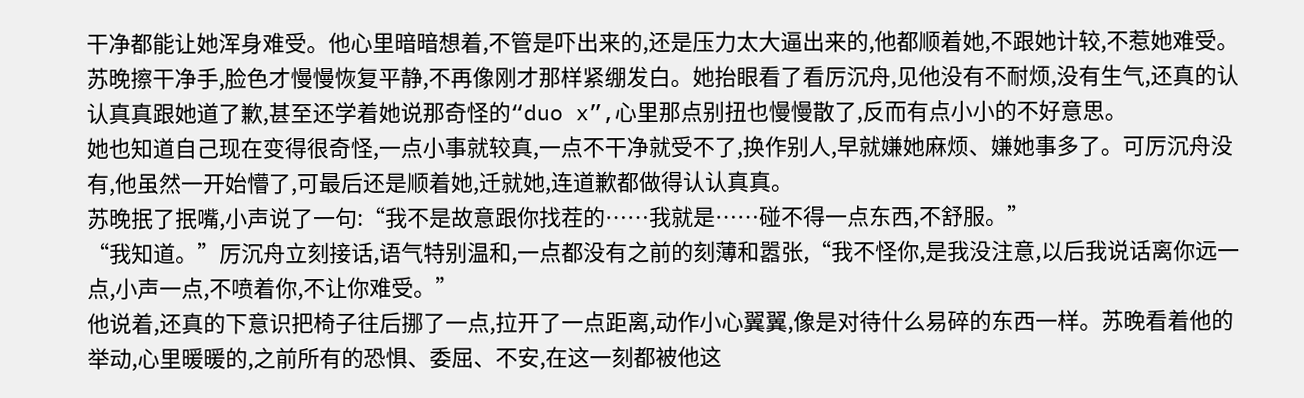干净都能让她浑身难受。他心里暗暗想着,不管是吓出来的,还是压力太大逼出来的,他都顺着她,不跟她计较,不惹她难受。
苏晚擦干净手,脸色才慢慢恢复平静,不再像刚才那样紧绷发白。她抬眼看了看厉沉舟,见他没有不耐烦,没有生气,还真的认认真真跟她道了歉,甚至还学着她说那奇怪的“duo x”,心里那点别扭也慢慢散了,反而有点小小的不好意思。
她也知道自己现在变得很奇怪,一点小事就较真,一点不干净就受不了,换作别人,早就嫌她麻烦、嫌她事多了。可厉沉舟没有,他虽然一开始懵了,可最后还是顺着她,迁就她,连道歉都做得认认真真。
苏晚抿了抿嘴,小声说了一句:“我不是故意跟你找茬的……我就是……碰不得一点东西,不舒服。”
“我知道。”厉沉舟立刻接话,语气特别温和,一点都没有之前的刻薄和嚣张,“我不怪你,是我没注意,以后我说话离你远一点,小声一点,不喷着你,不让你难受。”
他说着,还真的下意识把椅子往后挪了一点,拉开了一点距离,动作小心翼翼,像是对待什么易碎的东西一样。苏晚看着他的举动,心里暖暖的,之前所有的恐惧、委屈、不安,在这一刻都被他这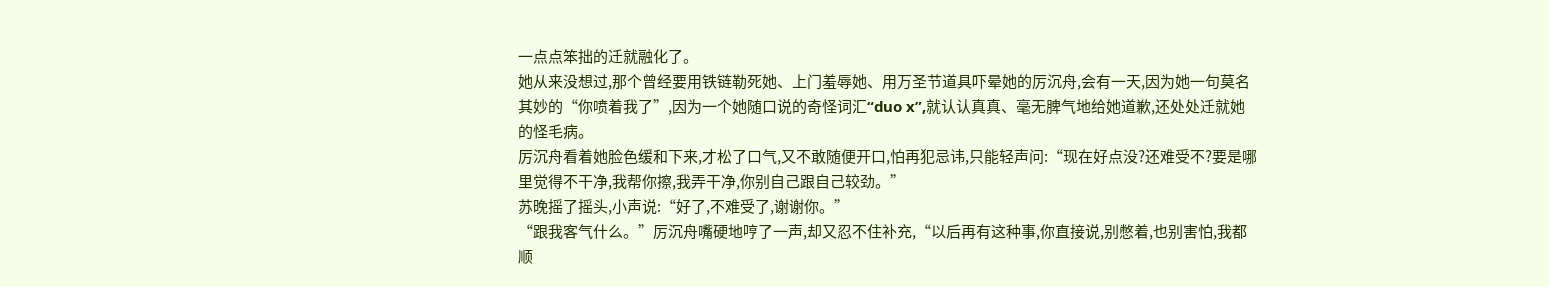一点点笨拙的迁就融化了。
她从来没想过,那个曾经要用铁链勒死她、上门羞辱她、用万圣节道具吓晕她的厉沉舟,会有一天,因为她一句莫名其妙的“你喷着我了”,因为一个她随口说的奇怪词汇“duo x”,就认认真真、毫无脾气地给她道歉,还处处迁就她的怪毛病。
厉沉舟看着她脸色缓和下来,才松了口气,又不敢随便开口,怕再犯忌讳,只能轻声问:“现在好点没?还难受不?要是哪里觉得不干净,我帮你擦,我弄干净,你别自己跟自己较劲。”
苏晚摇了摇头,小声说:“好了,不难受了,谢谢你。”
“跟我客气什么。”厉沉舟嘴硬地哼了一声,却又忍不住补充,“以后再有这种事,你直接说,别憋着,也别害怕,我都顺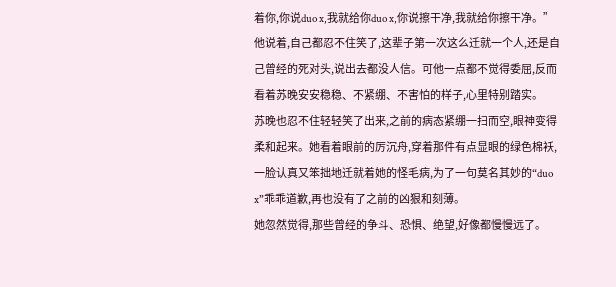着你,你说duo x,我就给你duo x,你说擦干净,我就给你擦干净。”
他说着,自己都忍不住笑了,这辈子第一次这么迁就一个人,还是自己曾经的死对头,说出去都没人信。可他一点都不觉得委屈,反而看着苏晚安安稳稳、不紧绷、不害怕的样子,心里特别踏实。
苏晚也忍不住轻轻笑了出来,之前的病态紧绷一扫而空,眼神变得柔和起来。她看着眼前的厉沉舟,穿着那件有点显眼的绿色棉袄,一脸认真又笨拙地迁就着她的怪毛病,为了一句莫名其妙的“duo x”乖乖道歉,再也没有了之前的凶狠和刻薄。
她忽然觉得,那些曾经的争斗、恐惧、绝望,好像都慢慢远了。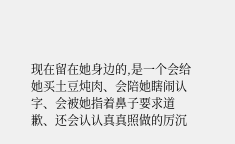现在留在她身边的,是一个会给她买土豆炖肉、会陪她瞎闹认字、会被她指着鼻子要求道歉、还会认认真真照做的厉沉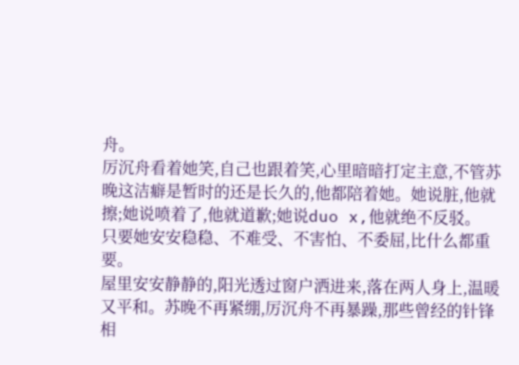舟。
厉沉舟看着她笑,自己也跟着笑,心里暗暗打定主意,不管苏晚这洁癖是暂时的还是长久的,他都陪着她。她说脏,他就擦;她说喷着了,他就道歉;她说duo x,他就绝不反驳。
只要她安安稳稳、不难受、不害怕、不委屈,比什么都重要。
屋里安安静静的,阳光透过窗户洒进来,落在两人身上,温暖又平和。苏晚不再紧绷,厉沉舟不再暴躁,那些曾经的针锋相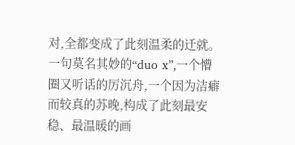对,全都变成了此刻温柔的迁就。
一句莫名其妙的“duo x”,一个懵圈又听话的厉沉舟,一个因为洁癖而较真的苏晚,构成了此刻最安稳、最温暖的画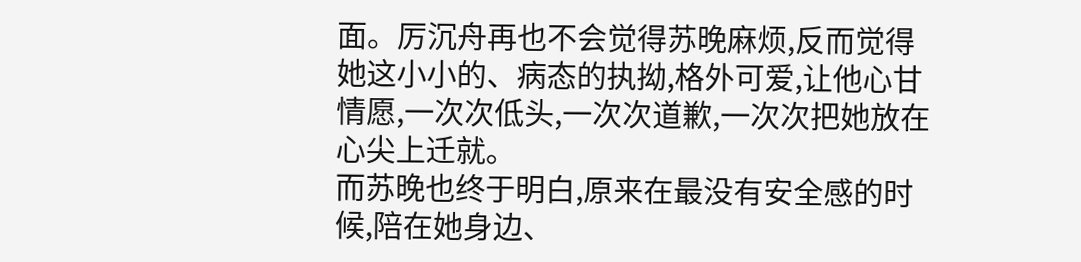面。厉沉舟再也不会觉得苏晚麻烦,反而觉得她这小小的、病态的执拗,格外可爱,让他心甘情愿,一次次低头,一次次道歉,一次次把她放在心尖上迁就。
而苏晚也终于明白,原来在最没有安全感的时候,陪在她身边、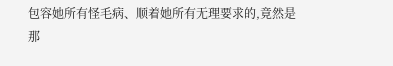包容她所有怪毛病、顺着她所有无理要求的,竟然是那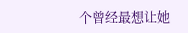个曾经最想让她